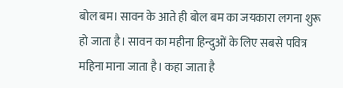बोल बम। सावन के आते ही बोल बम का जयकारा लगना शुरू हो जाता है। सावन का महीना हिन्दुओं के लिए सबसे पवित्र महिना माना जाता है। कहा जाता है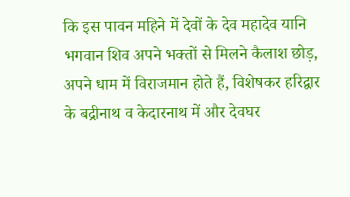कि इस पावन महिने में देवों के देव महादेव यानि भगवान शिव अपने भक्तों से मिलने कैलाश छोड़, अपने धाम में विराजमान होते हैं, विशेषकर हरिद्वार के बद्रीनाथ व केदारनाथ में और देवघर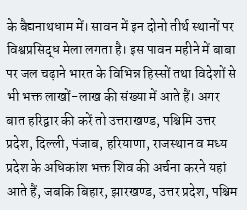के बैद्यनाथधाम में। सावन में इन दोनो तीर्थ स्थानों पर विश्वप्रसिद्ध मेला लगता है। इस पावन महीने में बाबा पर जल चढ़ाने भारत के विभिन्न हिस्सों तथा विदेशों से भी भक्त लाखों-लाख की संख्या में आते हैं। अगर बात हरिद्वार की करें तो उत्तराखण्ड, पश्चिमि उत्तर प्रदेश, दिल्ली, पंजाब, हरियाणा, राजस्थान व मध्य प्रदेश के अधिकांश भक्त शिव की अर्चना करने यहां आते हैं, जबकि बिहार, झारखण्ड, उत्तर प्रदेश, पश्चिम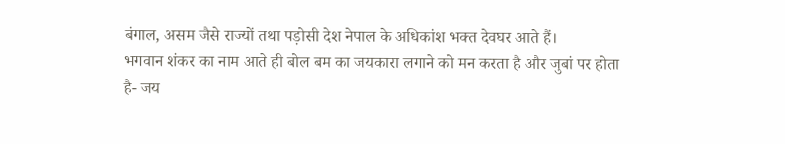बंगाल, असम जैसे राज्यों तथा पड़ोसी देश नेपाल के अधिकांश भक्त देवघर आते हैं।
भगवान शंकर का नाम आते ही बोल बम का जयकारा लगाने को मन करता है और जुबां पर होता है- जय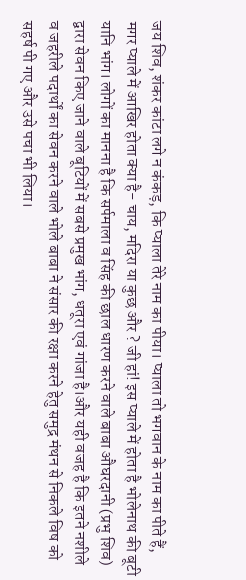जय शिव, शंकर कांटा लगे न कंकड़, कि प्याला तेरे नाम का पीया। प्याला तो भगवान के नाम का पीते हैं, मगर प्याले में आखिर होता क्या है- चाय, मदिरा या कुछ और ? जी हां! इस प्याले में होता है भोलेनाथ की बूटी यानि भांग। लोगों का मानना है कि सर्पमाला व सिंह की छाल धारण करने वाले बाबा औघरदानी (प्रभु शिव) द्वारा सेवन किए जाने वाले बूटियों में सबसे प्रमुख भांग, धतूरा एवं गांजा है।और यही वजह है कि इतने नशीले व जहरीले पदार्थों का सेवन करने वाले भोले बाबा ने संसार की रक्षा करने हेतु समुद्र मंथन से निकले विष को सहर्ष पी गए और उसे पचा भी लिया।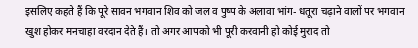इसलिए कहते हैं कि पूरे सावन भगवान शिव को जल व पुष्प के अलावा भांग- धतूरा चढ़ाने वालों पर भगवान खुश होकर मनचाहा वरदान देते हैं। तो अगर आपको भी पूरी करवानी हो कोई मुराद तो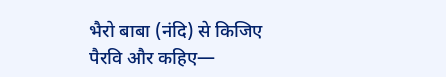भैरो बाबा (नंदि) से किजिए पैरवि और कहिए—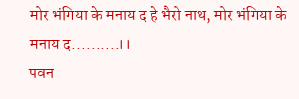मोर भंगिया के मनाय द हे भैरो नाथ, मोर भंगिया के मनाय द..........।।
पवन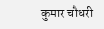कुमार चौधरी